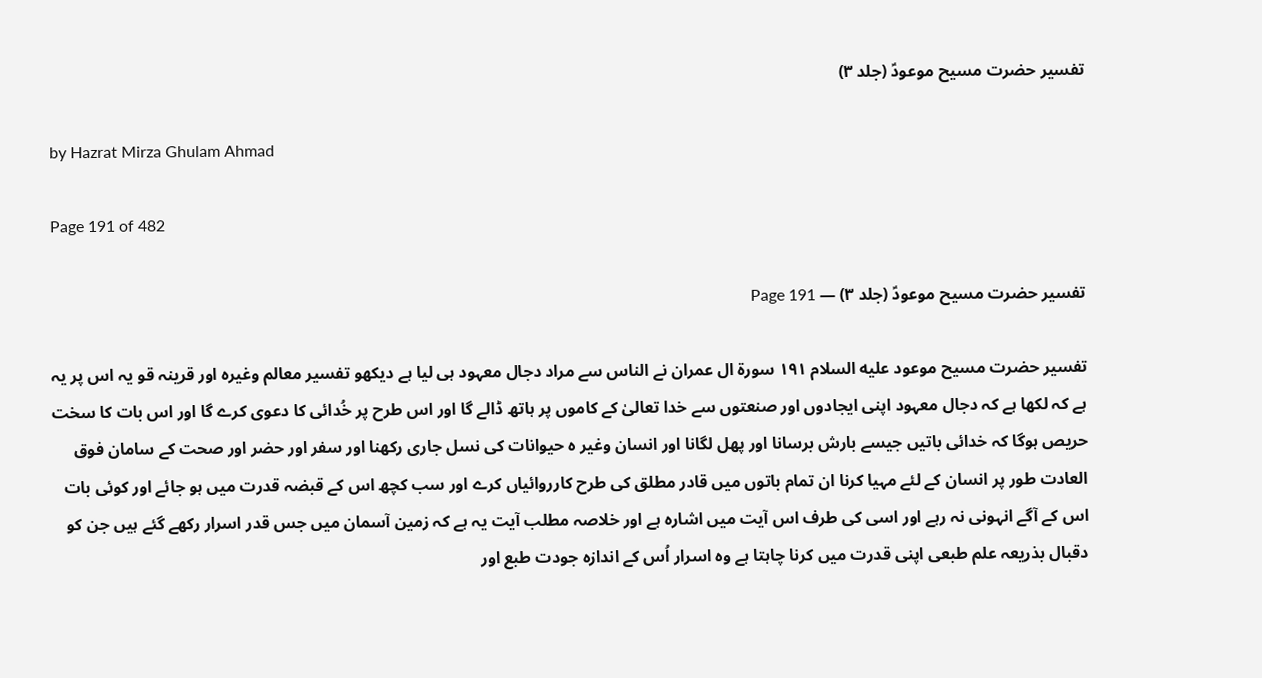تفسیر حضرت مسیح موعودؑ (جلد ۳)

by Hazrat Mirza Ghulam Ahmad

Page 191 of 482

تفسیر حضرت مسیح موعودؑ (جلد ۳) — Page 191

تفسیر حضرت مسیح موعود علیه السلام ۱۹۱ سورة ال عمران نے الناس سے مراد دجال معہود ہی لیا ہے دیکھو تفسیر معالم وغیرہ اور قرینہ قو یہ اس پر یہ ہے کہ لکھا ہے کہ دجال معہود اپنی ایجادوں اور صنعتوں سے خدا تعالیٰ کے کاموں پر ہاتھ ڈالے گا اور اس طرح پر خُدائی کا دعوی کرے گا اور اس بات کا سخت حریص ہوگا کہ خدائی باتیں جیسے بارش برسانا اور پھل لگانا اور انسان وغیر ہ حیوانات کی نسل جاری رکھنا اور سفر اور حضر اور صحت کے سامان فوق العادت طور پر انسان کے لئے مہیا کرنا ان تمام باتوں میں قادر مطلق کی طرح کارروائیاں کرے اور سب کچھ اس کے قبضہ قدرت میں ہو جائے اور کوئی بات اس کے آگے انہونی نہ رہے اور اسی کی طرف اس آیت میں اشارہ ہے اور خلاصہ مطلب آیت یہ ہے کہ زمین آسمان میں جس قدر اسرار رکھے گئے ہیں جن کو دقبال بذریعہ علم طبعی اپنی قدرت میں کرنا چاہتا ہے وہ اسرار اُس کے اندازہ جودت طبع اور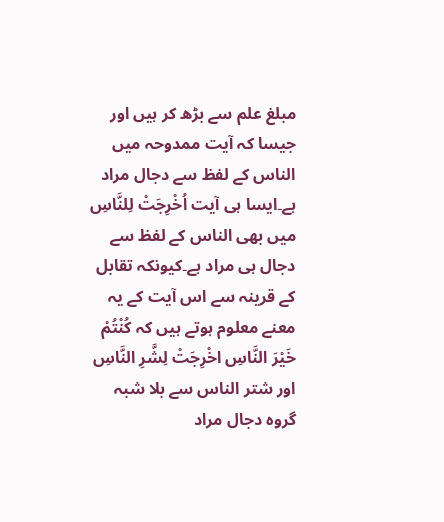مبلغ علم سے بڑھ کر ہیں اور جیسا کہ آیت ممدوحہ میں الناس کے لفظ سے دجال مراد ہے۔ایسا ہی آیت اُخْرِجَتْ لِلنَّاسِ میں بھی الناس کے لفظ سے دجال ہی مراد ہے۔کیونکہ تقابل کے قرینہ سے اس آیت کے یہ معنے معلوم ہوتے ہیں کہ كُنْتُمْ خَيْرَ النَّاسِ اخْرِجَتْ لِشَّرِ النَّاسِ اور شتر الناس سے بلا شبہ گروہ دجال مراد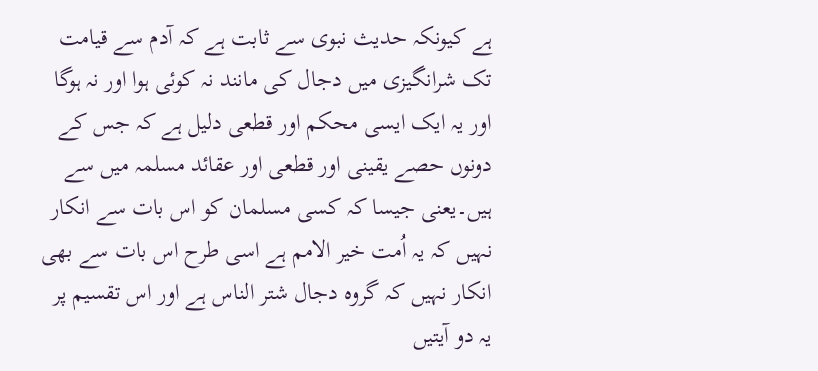ہے کیونکہ حدیث نبوی سے ثابت ہے کہ آدم سے قیامت تک شرانگیزی میں دجال کی مانند نہ کوئی ہوا اور نہ ہوگا اور یہ ایک ایسی محکم اور قطعی دلیل ہے کہ جس کے دونوں حصے یقینی اور قطعی اور عقائد مسلمہ میں سے ہیں۔یعنی جیسا کہ کسی مسلمان کو اس بات سے انکار نہیں کہ یہ اُمت خیر الامم ہے اسی طرح اس بات سے بھی انکار نہیں کہ گروہ دجال شتر الناس ہے اور اس تقسیم پر یہ دو آیتیں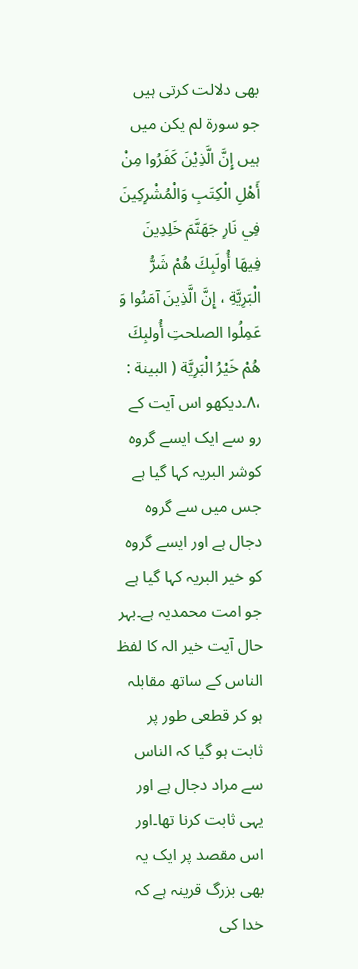بھی دلالت کرتی ہیں جو سورۃ لم یکن میں ہیں إِنَّ الَّذِيْنَ كَفَرُوا مِنْ أَهْلِ الْكِتَبِ وَالْمُشْرِكِينَ فِي نَارِ جَهَنَّمَ خَلِدِينَ فِيهَا أُولَبِكَ هُمْ شَرُّ الْبَرِيَّةِ ، إِنَّ الَّذِينَ آمَنُوا وَ عَمِلُوا الصلحتِ أُولبِكَ هُمْ خَيْرُ الْبَرِيَّة ( البينة : ،۸۔دیکھو اس آیت کے رو سے ایک ایسے گروہ کوشر البریہ کہا گیا ہے جس میں سے گروہ دجال ہے اور ایسے گروہ کو خیر البریہ کہا گیا ہے جو امت محمدیہ ہے۔بہر حال آيت خير الہ کا لفظ الناس کے ساتھ مقابلہ ہو کر قطعی طور پر ثابت ہو گیا کہ الناس سے مراد دجال ہے اور یہی ثابت کرنا تھا۔اور اس مقصد پر ایک یہ بھی بزرگ قرینہ ہے کہ خدا کی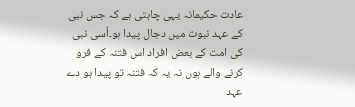عادت حکیمانہ یہی چاہتی ہے کہ جس نبی کے عہد نبوت میں دجال پیدا ہو۔اُسی نبی کی امت کے بعض افراد اس فتنہ کے فرو کرنے والے ہوں نہ یہ کہ فتنہ تو پیدا ہو دے عہد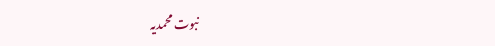نبوت محمدیہ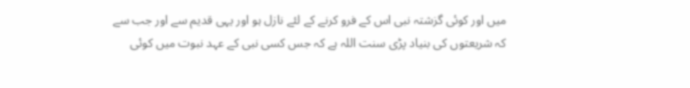میں اور کوئی گزشتہ نبی اس کے فرو کرنے کے لئے نازل ہو اور یہی قدیم سے اور جب سے کہ شریعتوں کی بنیاد پڑی سنت اللہ ہے کہ جس کسی نبی کے عہد نبوت میں کوئی